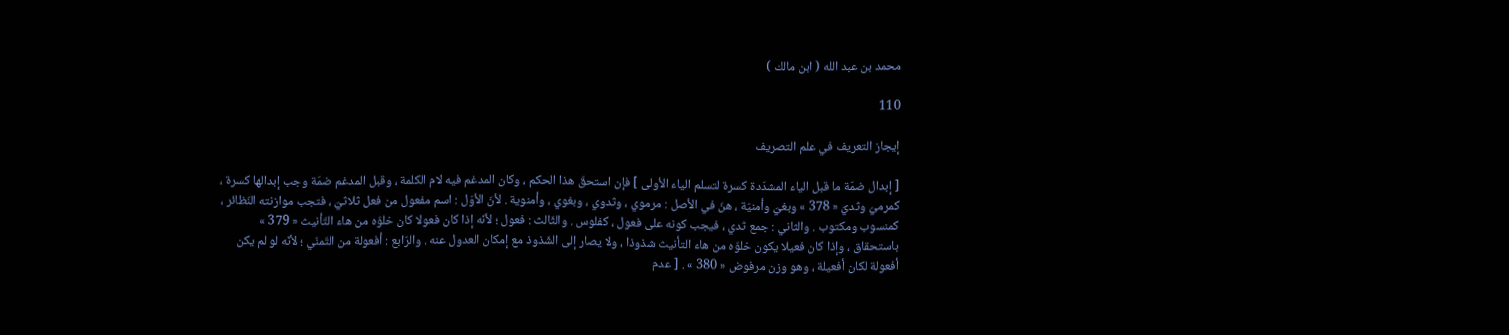محمد بن عبد الله ( ابن مالك )

110

إيجاز التعريف في علم التصريف

[ إبدال ضمّة ما قبل الياء المشدّدة كسرة لتسلم الياء الأولى ] فإن استحقّ هذا الحكم ، وكان المدغم فيه لام الكلمة ، وقبل المدغم ضمّة وجب إبدالها كسرة ، كمرميّ وثديّ « 378 » وبغيّ وأمنيّة ، هنّ في الأصل : مرموي ، وثدوي ، وبغوي ، وأمنوية . لأنّ الأوّل : اسم مفعول من فعل ثلاثيّ ، فتجب موازنته النّظائر ، كمنسوب ومكتوب . والثاني : جمع ثدي ، فيجب كونه على فعول ، كفلوس . والثّالث : فعول ؛ لأنّه إذا كان فعولا كان خلوّه من هاء التّأنيث « 379 » باستحقاق ، وإذا كان فعيلا يكون خلوّه من هاء التأنيث شذوذا ، ولا يصار إلى الشّذوذ مع إمكان العدول عنه . والرّابع : أفعولة من التّمنّي ؛ لأنّه لو لم يكن أفعولة لكان أفعيلة ، وهو وزن مرفوض « 380 » . [ عدم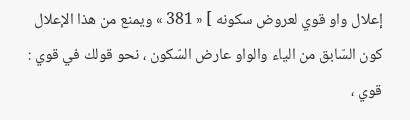إعلال واو قوي لعروض سكونه ] « 381 » ويمنع من هذا الإعلال كون السّابق من الياء والواو عارض السّكون ، نحو قولك في قوي : قوي ،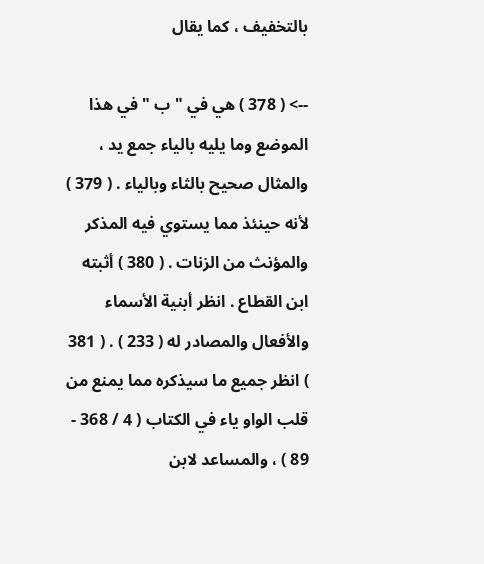بالتخفيف ، كما يقال

--> ( 378 ) هي في " ب " في هذا الموضع وما يليه بالياء جمع يد ، والمثال صحيح بالثاء وبالياء . ( 379 ) لأنه حينئذ مما يستوي فيه المذكر والمؤنث من الزنات . ( 380 ) أثبته ابن القطاع . انظر أبنية الأسماء والأفعال والمصادر له ( 233 ) . ( 381 ) انظر جميع ما سيذكره مما يمنع من قلب الواو ياء في الكتاب ( 4 / 368 - 89 ) ، والمساعد لابن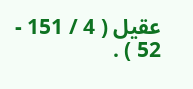عقيل ( 4 / 151 - 52 ) .